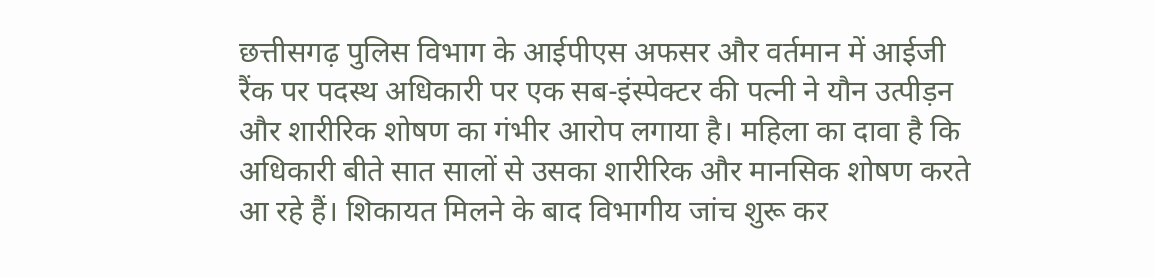छत्तीसगढ़ पुलिस विभाग के आईपीएस अफसर और वर्तमान में आईजी रैंक पर पदस्थ अधिकारी पर एक सब-इंस्पेक्टर की पत्नी ने यौन उत्पीड़न और शारीरिक शोषण का गंभीर आरोप लगाया है। महिला का दावा है कि अधिकारी बीते सात सालों से उसका शारीरिक और मानसिक शोषण करते आ रहे हैं। शिकायत मिलने के बाद विभागीय जांच शुरू कर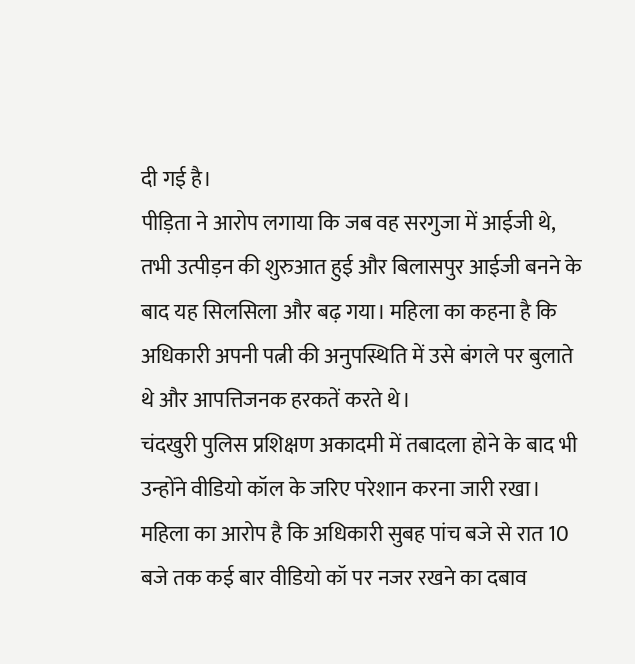दी गई है।
पीड़िता ने आरोप लगाया कि जब वह सरगुजा में आईजी थे, तभी उत्पीड़न की शुरुआत हुई और बिलासपुर आईजी बनने के बाद यह सिलसिला और बढ़ गया। महिला का कहना है कि अधिकारी अपनी पत्नी की अनुपस्थिति में उसे बंगले पर बुलाते थे और आपत्तिजनक हरकतें करते थे।
चंदखुरी पुलिस प्रशिक्षण अकादमी में तबादला होने के बाद भी उन्होंने वीडियो कॉल के जरिए परेशान करना जारी रखा।
महिला का आरोप है कि अधिकारी सुबह पांच बजे से रात 10 बजे तक कई बार वीडियो कॉ पर नजर रखने का दबाव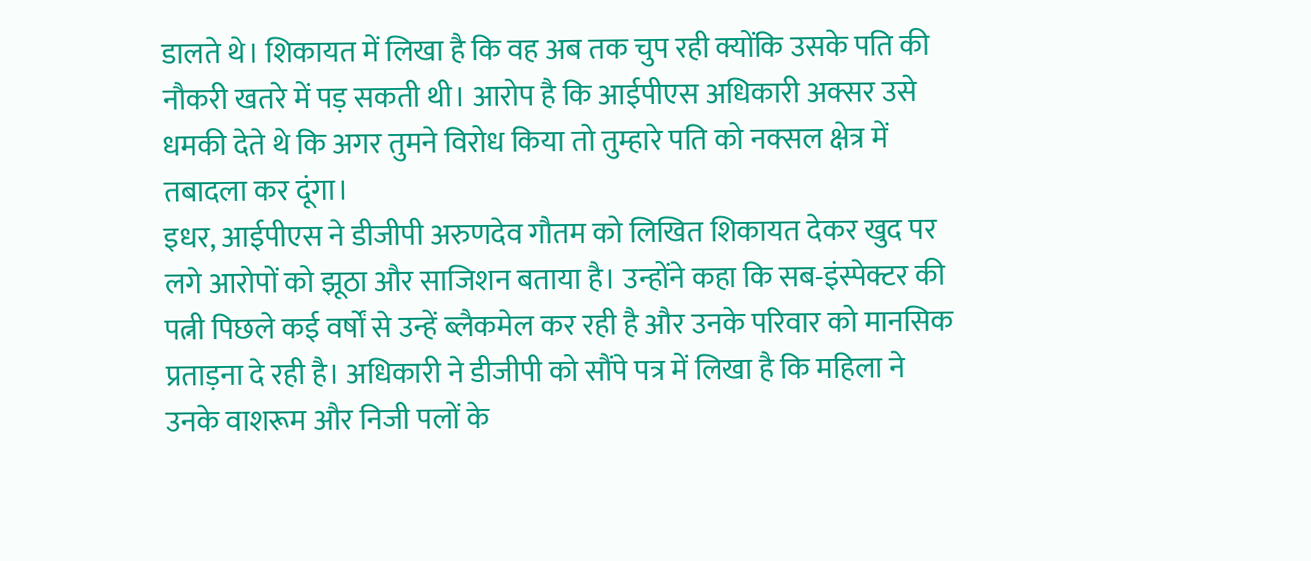डालते थे। शिकायत में लिखा है कि वह अब तक चुप रही क्योंकि उसके पति की नौकरी खतरे में पड़ सकती थी। आरोप है कि आईपीएस अधिकारी अक्सर उसे धमकी देते थे कि अगर तुमने विरोध किया तो तुम्हारे पति को नक्सल क्षेत्र में तबादला कर दूंगा।
इधर, आईपीएस ने डीजीपी अरुणदेव गौतम को लिखित शिकायत देकर खुद पर लगे आरोपों को झूठा और साजिशन बताया है। उन्होंने कहा कि सब-इंस्पेक्टर की पत्नी पिछले कई वर्षों से उन्हें ब्लैकमेल कर रही है और उनके परिवार को मानसिक प्रताड़ना दे रही है। अधिकारी ने डीजीपी को सौंपे पत्र में लिखा है कि महिला ने उनके वाशरूम और निजी पलों के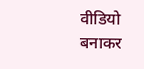वीडियो बनाकर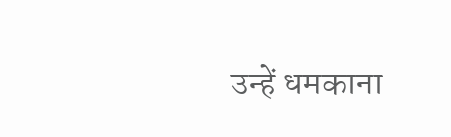उन्हें धमकाना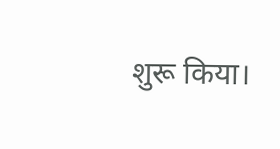शुरू किया।